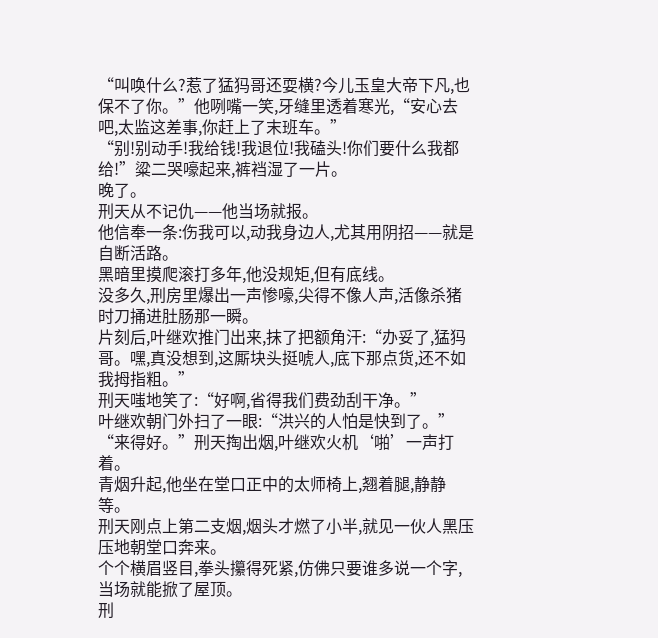“叫唤什么?惹了猛犸哥还耍横?今儿玉皇大帝下凡,也保不了你。”他咧嘴一笑,牙缝里透着寒光,“安心去吧,太监这差事,你赶上了末班车。”
“别!别动手!我给钱!我退位!我磕头!你们要什么我都给!”粱二哭嚎起来,裤裆湿了一片。
晚了。
刑天从不记仇——他当场就报。
他信奉一条:伤我可以,动我身边人,尤其用阴招——就是自断活路。
黑暗里摸爬滚打多年,他没规矩,但有底线。
没多久,刑房里爆出一声惨嚎,尖得不像人声,活像杀猪时刀捅进肚肠那一瞬。
片刻后,叶继欢推门出来,抹了把额角汗:“办妥了,猛犸哥。嘿,真没想到,这厮块头挺唬人,底下那点货,还不如我拇指粗。”
刑天嗤地笑了:“好啊,省得我们费劲刮干净。”
叶继欢朝门外扫了一眼:“洪兴的人怕是快到了。”
“来得好。”刑天掏出烟,叶继欢火机‘啪’一声打着。
青烟升起,他坐在堂口正中的太师椅上,翘着腿,静静等。
刑天刚点上第二支烟,烟头才燃了小半,就见一伙人黑压压地朝堂口奔来。
个个横眉竖目,拳头攥得死紧,仿佛只要谁多说一个字,当场就能掀了屋顶。
刑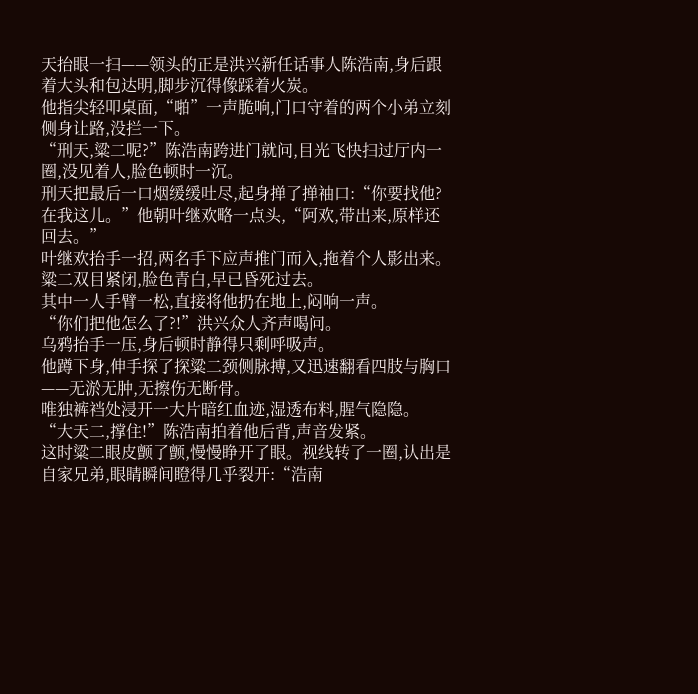天抬眼一扫——领头的正是洪兴新任话事人陈浩南,身后跟着大头和包达明,脚步沉得像踩着火炭。
他指尖轻叩桌面,“啪”一声脆响,门口守着的两个小弟立刻侧身让路,没拦一下。
“刑天,粱二呢?”陈浩南跨进门就问,目光飞快扫过厅内一圈,没见着人,脸色顿时一沉。
刑天把最后一口烟缓缓吐尽,起身掸了掸袖口:“你要找他?在我这儿。”他朝叶继欢略一点头,“阿欢,带出来,原样还回去。”
叶继欢抬手一招,两名手下应声推门而入,拖着个人影出来。
粱二双目紧闭,脸色青白,早已昏死过去。
其中一人手臂一松,直接将他扔在地上,闷响一声。
“你们把他怎么了?!”洪兴众人齐声喝问。
乌鸦抬手一压,身后顿时静得只剩呼吸声。
他蹲下身,伸手探了探粱二颈侧脉搏,又迅速翻看四肢与胸口——无淤无肿,无擦伤无断骨。
唯独裤裆处浸开一大片暗红血迹,湿透布料,腥气隐隐。
“大天二,撑住!”陈浩南拍着他后背,声音发紧。
这时粱二眼皮颤了颤,慢慢睁开了眼。视线转了一圈,认出是自家兄弟,眼睛瞬间瞪得几乎裂开:“浩南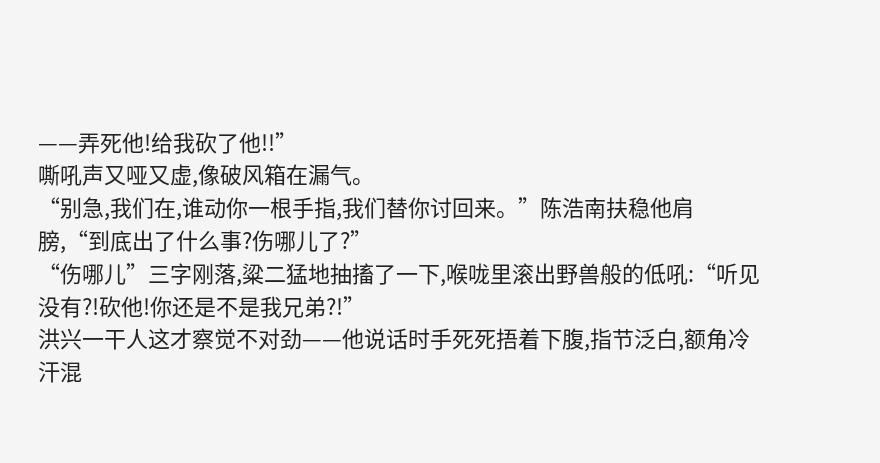——弄死他!给我砍了他!!”
嘶吼声又哑又虚,像破风箱在漏气。
“别急,我们在,谁动你一根手指,我们替你讨回来。”陈浩南扶稳他肩膀,“到底出了什么事?伤哪儿了?”
“伤哪儿”三字刚落,粱二猛地抽搐了一下,喉咙里滚出野兽般的低吼:“听见没有?!砍他!你还是不是我兄弟?!”
洪兴一干人这才察觉不对劲——他说话时手死死捂着下腹,指节泛白,额角冷汗混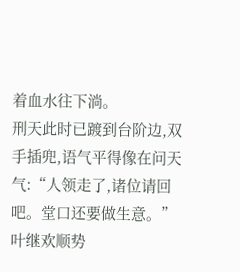着血水往下淌。
刑天此时已踱到台阶边,双手插兜,语气平得像在问天气:“人领走了,诸位请回吧。堂口还要做生意。”
叶继欢顺势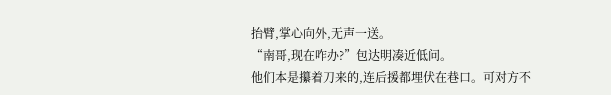抬臂,掌心向外,无声一送。
“南哥,现在咋办?”包达明凑近低问。
他们本是攥着刀来的,连后援都埋伏在巷口。可对方不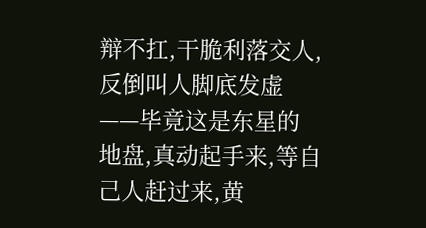辩不扛,干脆利落交人,反倒叫人脚底发虚——毕竟这是东星的地盘,真动起手来,等自己人赶过来,黄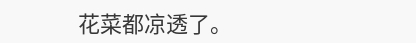花菜都凉透了。